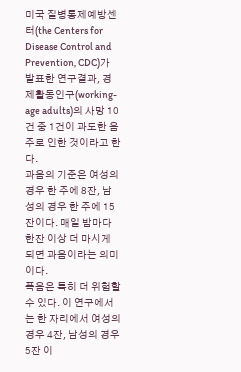미국 질병통제예방센터(the Centers for Disease Control and Prevention, CDC)가 발표한 연구결과, 경제활동인구(working-age adults)의 사망 10건 중 1건이 과도한 음주로 인한 것이라고 한다.
과음의 기준은 여성의 경우 한 주에 8잔, 남성의 경우 한 주에 15잔이다. 매일 밤마다 한잔 이상 더 마시게 되면 과음이라는 의미이다.
폭음은 특히 더 위험할 수 있다. 이 연구에서는 한 자리에서 여성의 경우 4잔, 남성의 경우 5잔 이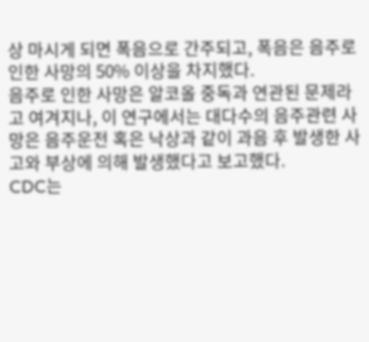상 마시게 되면 폭음으로 간주되고, 폭음은 음주로 인한 사망의 50% 이상을 차지했다.
음주로 인한 사망은 알코올 중독과 연관된 문제라고 여겨지나, 이 연구에서는 대다수의 음주관련 사망은 음주운전 혹은 낙상과 같이 과음 후 발생한 사고와 부상에 의해 발생했다고 보고했다.
CDC는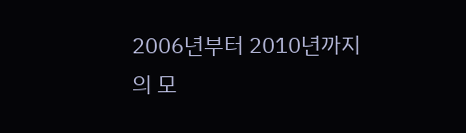2006년부터 2010년까지의 모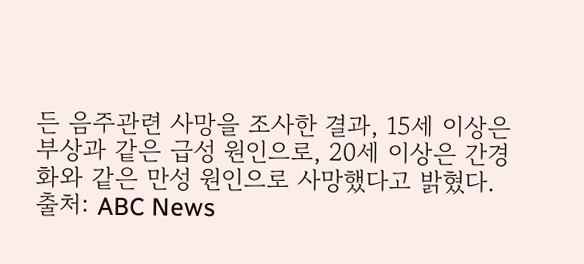든 음주관련 사망을 조사한 결과, 15세 이상은 부상과 같은 급성 원인으로, 20세 이상은 간경화와 같은 만성 원인으로 사망했다고 밝혔다.
출처: ABC News